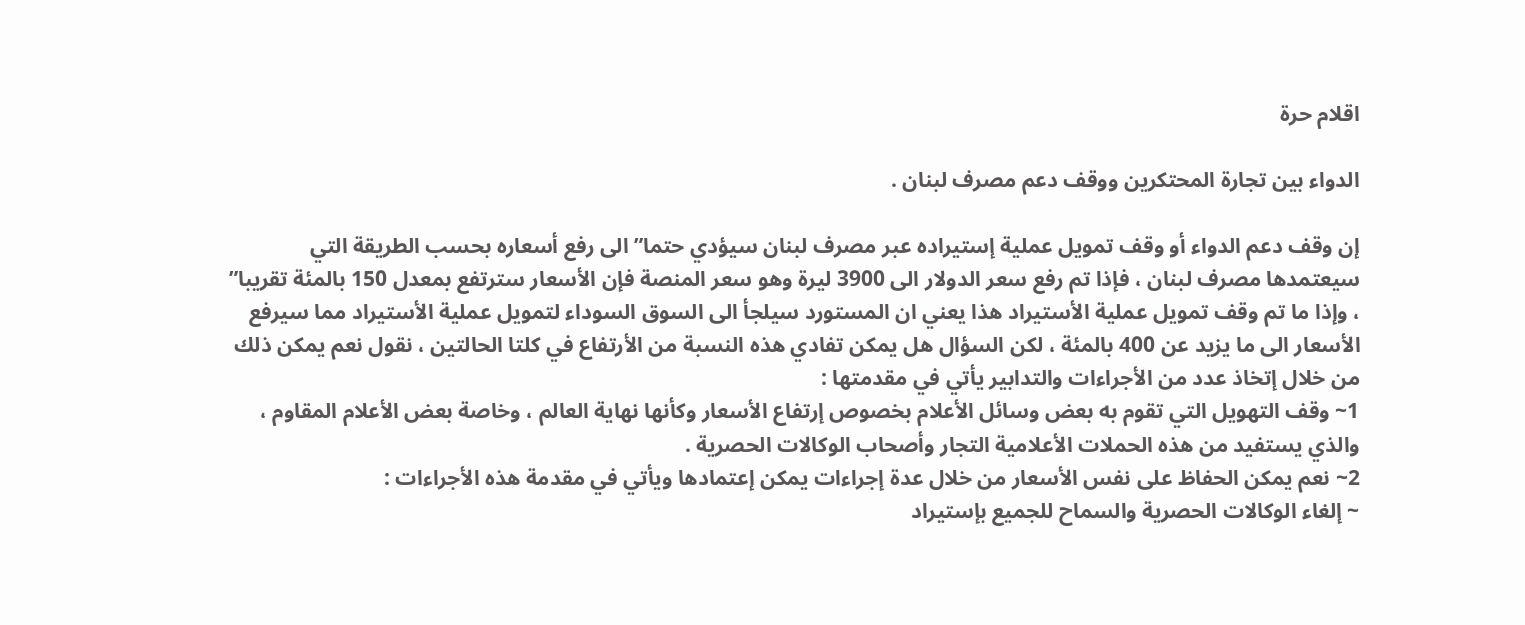اقلام حرة

الدواء بين تجارة المحتكرين ووقف دعم مصرف لبنان .

إن وقف دعم الدواء أو وقف تمويل عملية إستيراده عبر مصرف لبنان سيؤدي حتما” الى رفع أسعاره بحسب الطريقة التي سيعتمدها مصرف لبنان ، فإذا تم رفع سعر الدولار الى 3900 ليرة وهو سعر المنصة فإن الأسعار سترتفع بمعدل 150 بالمئة تقريبا” ، وإذا ما تم وقف تمويل عملية الأستيراد هذا يعني ان المستورد سيلجأ الى السوق السوداء لتمويل عملية الأستيراد مما سيرفع الأسعار الى ما يزيد عن 400 بالمئة ، لكن السؤال هل يمكن تفادي هذه النسبة من الأرتفاع في كلتا الحالتين ، نقول نعم يمكن ذلك من خلال إتخاذ عدد من الأجراءات والتدابير يأتي في مقدمتها :
1~ وقف التهويل التي تقوم به بعض وسائل الأعلام بخصوص إرتفاع الأسعار وكأنها نهاية العالم ، وخاصة بعض الأعلام المقاوم ، والذي يستفيد من هذه الحملات الأعلامية التجار وأصحاب الوكالات الحصرية .
2~ نعم يمكن الحفاظ على نفس الأسعار من خلال عدة إجراءات يمكن إعتمادها ويأتي في مقدمة هذه الأجراءات :
~ إلغاء الوكالات الحصرية والسماح للجميع بإستيراد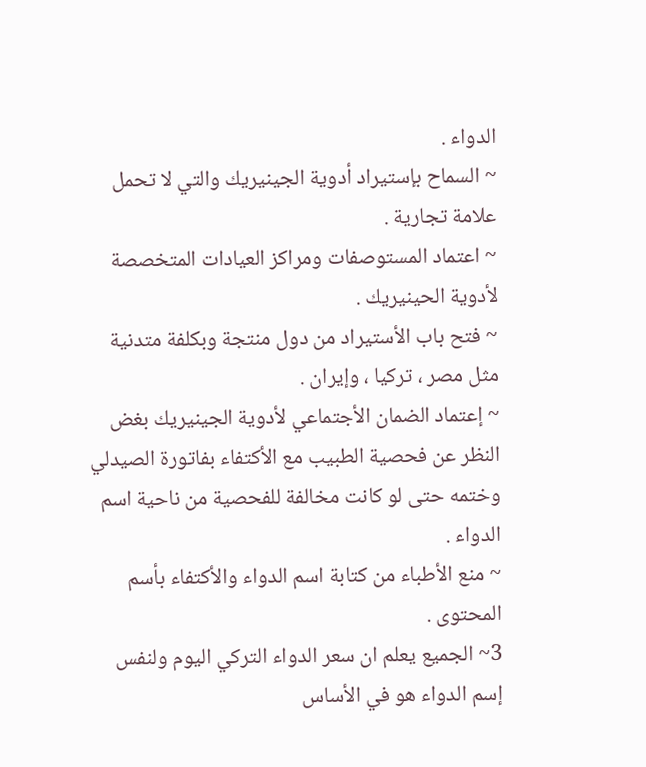الدواء .
~ السماح بإستيراد أدوية الجينيريك والتي لا تحمل علامة تجارية .
~ اعتماد المستوصفات ومراكز العيادات المتخصصة لأدوية الحينيريك .
~ فتح باب الأستيراد من دول منتجة وبكلفة متدنية مثل مصر ، تركيا ، وإيران .
~ إعتماد الضمان الأجتماعي لأدوية الجينيريك بغض النظر عن فحصية الطبيب مع الأكتفاء بفاتورة الصيدلي وختمه حتى لو كانت مخالفة للفحصية من ناحية اسم الدواء .
~ منع الأطباء من كتابة اسم الدواء والأكتفاء بأسم المحتوى .
3~ الجميع يعلم ان سعر الدواء التركي اليوم ولنفس إسم الدواء هو في الأساس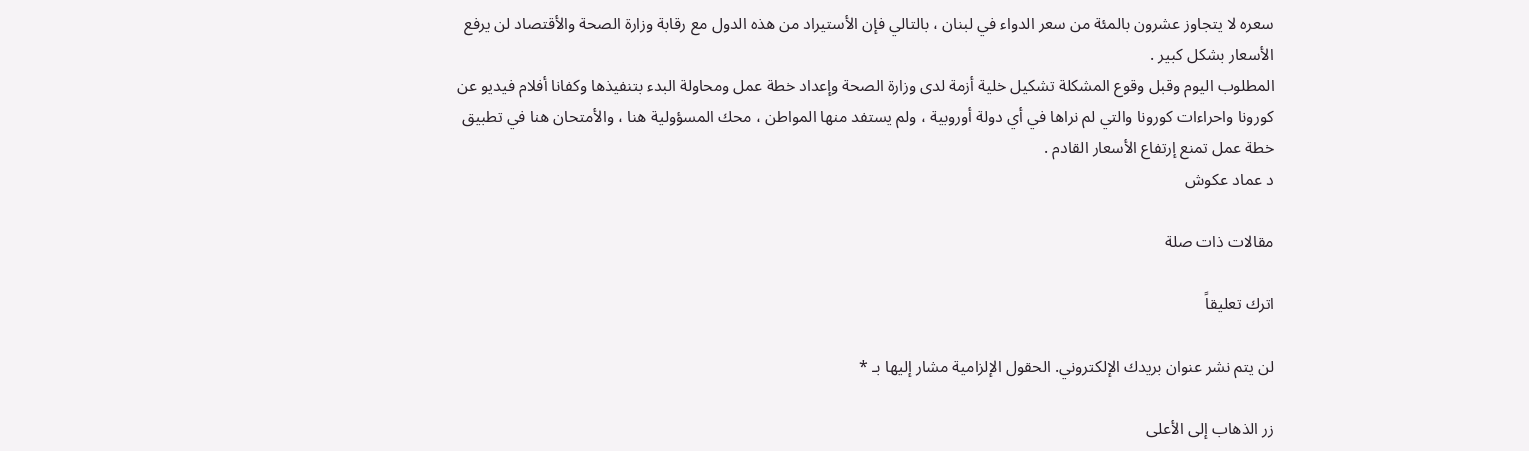سعره لا يتجاوز عشرون بالمئة من سعر الدواء في لبنان ، بالتالي فإن الأستيراد من هذه الدول مع رقابة وزارة الصحة والأقتصاد لن يرفع الأسعار بشكل كبير .
المطلوب اليوم وقبل وقوع المشكلة تشكيل خلية أزمة لدى وزارة الصحة وإعداد خطة عمل ومحاولة البدء بتنفيذها وكفانا أفلام فيديو عن كورونا واحراءات كورونا والتي لم نراها في أي دولة أوروبية ، ولم يستفد منها المواطن ، محك المسؤولية هنا ، والأمتحان هنا في تطبيق خطة عمل تمنع إرتفاع الأسعار القادم .
د عماد عكوش

مقالات ذات صلة

اترك تعليقاً

لن يتم نشر عنوان بريدك الإلكتروني. الحقول الإلزامية مشار إليها بـ *

زر الذهاب إلى الأعلى